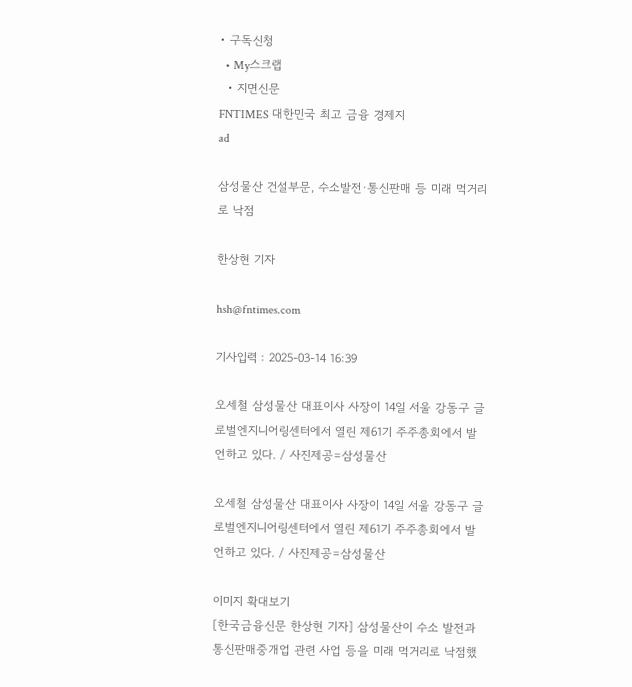• 구독신청
  • My스크랩
  • 지면신문
FNTIMES 대한민국 최고 금융 경제지
ad

삼성물산 건설부문, 수소발전·통신판매 등 미래 먹거리로 낙점

한상현 기자

hsh@fntimes.com

기사입력 : 2025-03-14 16:39

오세철 삼성물산 대표이사 사장이 14일 서울 강동구 글로벌엔지니어링센터에서 열린 제61기 주주총회에서 발언하고 있다. / 사진제공=삼성물산

오세철 삼성물산 대표이사 사장이 14일 서울 강동구 글로벌엔지니어링센터에서 열린 제61기 주주총회에서 발언하고 있다. / 사진제공=삼성물산

이미지 확대보기
[한국금융신문 한상현 기자] 삼성물산이 수소 발전과 통신판매중개업 관련 사업 등을 미래 먹거리로 낙점했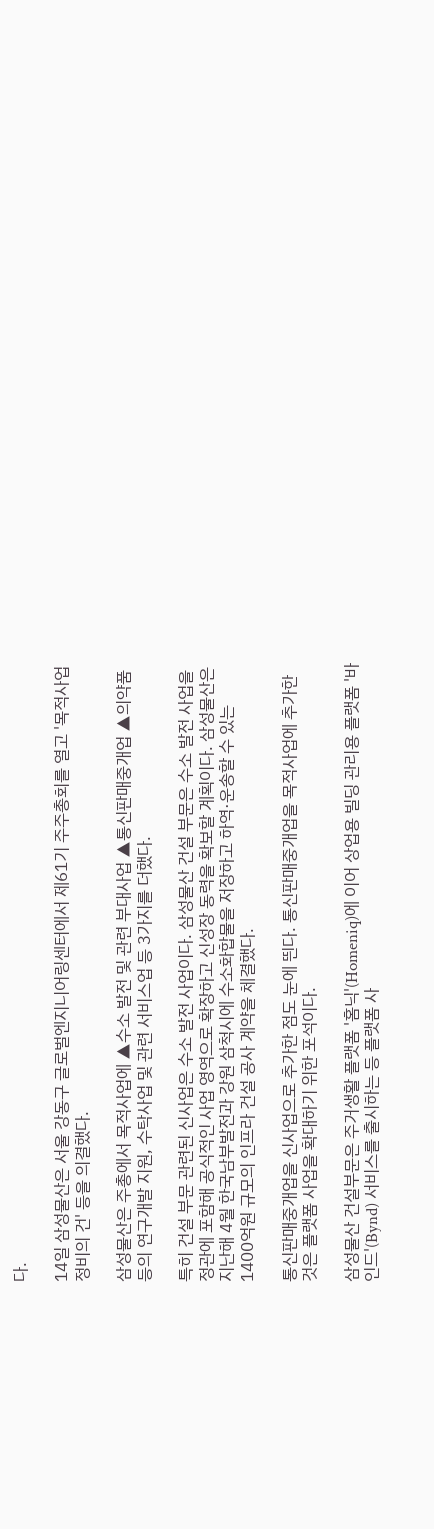다.

14일 삼성물산은 서울 강동구 글로벌엔지니어링센터에서 제61기 주주총회를 열고 '목적사업 정비의 건' 등을 의결했다.

삼성물산은 주총에서 목적사업에 ▲수소 발전 및 관련 부대사업 ▲통신판매중개업 ▲의약품 등의 연구개발 지원, 수탁사업 및 관련 서비스업 등 3가지를 더했다.

특히 건설 부문 관련된 신사업은 수소 발전 사업이다. 삼성물산 건설 부문은 수소 발전 사업을 정관에 포함해 공식적인 사업 영역으로 확장하고 신성장 동력을 확보할 계획이다. 삼성물산은 지난해 4월 한국남부발전과 강원 삼척시에 수소화합물을 저장하고 하역·운송할 수 있는 1400억원 규모의 인프라 건설 공사 계약을 체결했다.

통신판매중개업을 신사업으로 추가한 점도 눈에 띈다. 통신판매중개업을 목적사업에 추가한 것은 플랫폼 사업을 확대하기 위한 포석이다.

삼성물산 건설부문은 주거생활 플랫폼 '홈닉'(Homeniq)에 이어 상업용 빌딩 관리용 플랫폼 '바인드'(Bynd) 서비스를 출시하는 등 플랫폼 사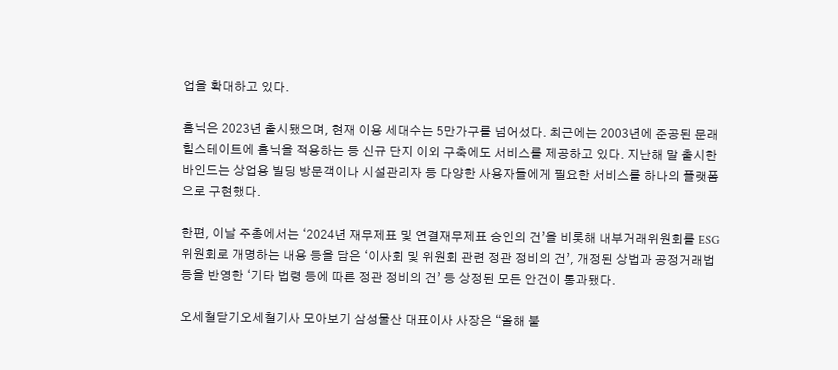업을 확대하고 있다.

홈닉은 2023년 출시됐으며, 현재 이용 세대수는 5만가구를 넘어섰다. 최근에는 2003년에 준공된 문래 힐스테이트에 홈닉을 적용하는 등 신규 단지 이외 구축에도 서비스를 제공하고 있다. 지난해 말 출시한 바인드는 상업용 빌딩 방문객이나 시설관리자 등 다양한 사용자들에게 필요한 서비스를 하나의 플랫폼으로 구현했다.

한편, 이날 주총에서는 ‘2024년 재무제표 및 연결재무제표 승인의 건’을 비롯해 내부거래위원회를 ESG위원회로 개명하는 내용 등을 담은 ‘이사회 및 위원회 관련 정관 정비의 건’, 개정된 상법과 공정거래법 등을 반영한 ‘기타 법령 등에 따른 정관 정비의 건’ 등 상정된 모든 안건이 통과됐다.

오세철닫기오세철기사 모아보기 삼성물산 대표이사 사장은 “올해 불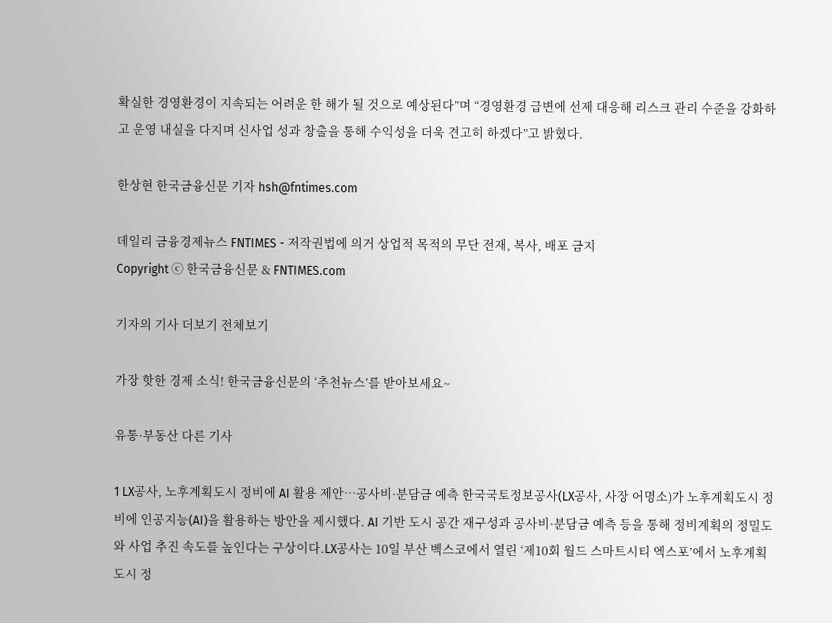확실한 경영환경이 지속되는 어려운 한 해가 될 것으로 예상된다”며 “경영환경 급변에 선제 대응해 리스크 관리 수준을 강화하고 운영 내실을 다지며 신사업 성과 창출을 통해 수익성을 더욱 견고히 하겠다”고 밝혔다.

한상현 한국금융신문 기자 hsh@fntimes.com

데일리 금융경제뉴스 FNTIMES - 저작권법에 의거 상업적 목적의 무단 전재, 복사, 배포 금지
Copyright ⓒ 한국금융신문 & FNTIMES.com

기자의 기사 더보기 전체보기

가장 핫한 경제 소식! 한국금융신문의 ‘추천뉴스’를 받아보세요~

유통·부동산 다른 기사

1 LX공사, 노후계획도시 정비에 AI 활용 제안…공사비·분담금 예측 한국국토정보공사(LX공사, 사장 어명소)가 노후계획도시 정비에 인공지능(AI)을 활용하는 방안을 제시했다. AI 기반 도시 공간 재구성과 공사비·분담금 예측 등을 통해 정비계획의 정밀도와 사업 추진 속도를 높인다는 구상이다.LX공사는 10일 부산 벡스코에서 열린 ‘제10회 월드 스마트시티 엑스포’에서 노후계획도시 정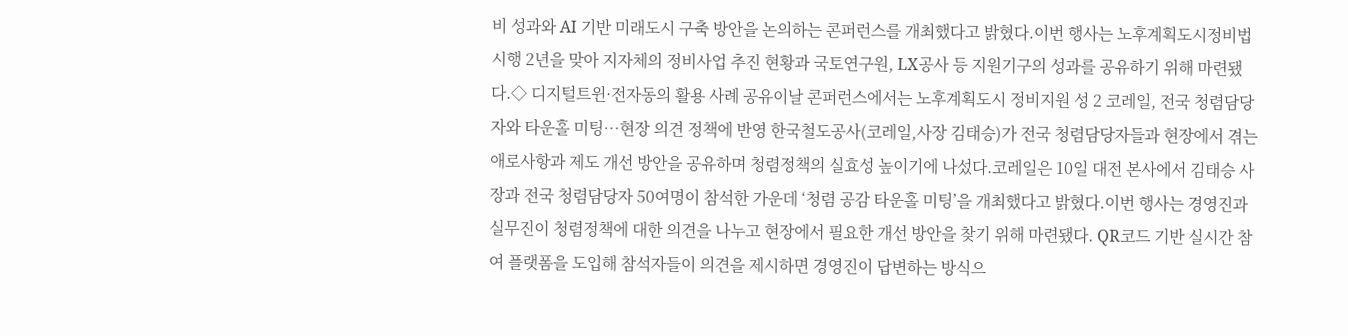비 성과와 AI 기반 미래도시 구축 방안을 논의하는 콘퍼런스를 개최했다고 밝혔다.이번 행사는 노후계획도시정비법 시행 2년을 맞아 지자체의 정비사업 추진 현황과 국토연구원, LX공사 등 지원기구의 성과를 공유하기 위해 마련됐다.◇ 디지털트윈·전자동의 활용 사례 공유이날 콘퍼런스에서는 노후계획도시 정비지원 성 2 코레일, 전국 청렴담당자와 타운홀 미팅…현장 의견 정책에 반영 한국철도공사(코레일,사장 김태승)가 전국 청렴담당자들과 현장에서 겪는 애로사항과 제도 개선 방안을 공유하며 청렴정책의 실효성 높이기에 나섰다.코레일은 10일 대전 본사에서 김태승 사장과 전국 청렴담당자 50여명이 참석한 가운데 ‘청렴 공감 타운홀 미팅’을 개최했다고 밝혔다.이번 행사는 경영진과 실무진이 청렴정책에 대한 의견을 나누고 현장에서 필요한 개선 방안을 찾기 위해 마련됐다. QR코드 기반 실시간 참여 플랫폼을 도입해 참석자들이 의견을 제시하면 경영진이 답변하는 방식으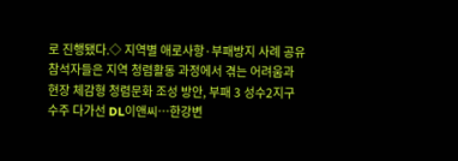로 진행됐다.◇ 지역별 애로사항·부패방지 사례 공유참석자들은 지역 청렴활동 과정에서 겪는 어려움과 현장 체감형 청렴문화 조성 방안, 부패 3 성수2지구 수주 다가선 DL이앤씨…한강변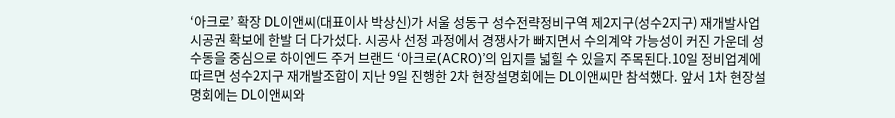‘아크로’ 확장 DL이앤씨(대표이사 박상신)가 서울 성동구 성수전략정비구역 제2지구(성수2지구) 재개발사업 시공권 확보에 한발 더 다가섰다. 시공사 선정 과정에서 경쟁사가 빠지면서 수의계약 가능성이 커진 가운데 성수동을 중심으로 하이엔드 주거 브랜드 ‘아크로(ACRO)’의 입지를 넓힐 수 있을지 주목된다.10일 정비업계에 따르면 성수2지구 재개발조합이 지난 9일 진행한 2차 현장설명회에는 DL이앤씨만 참석했다. 앞서 1차 현장설명회에는 DL이앤씨와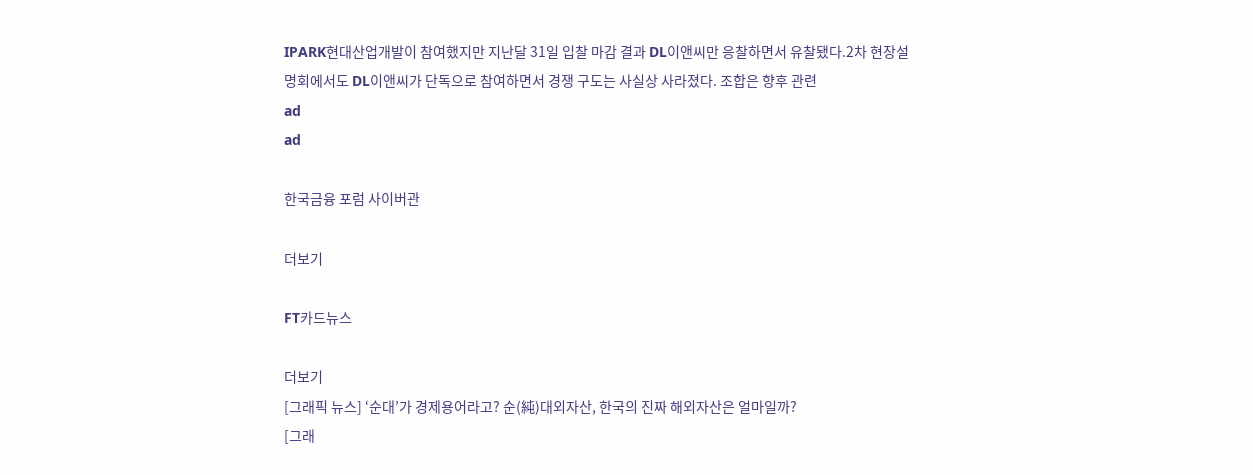IPARK현대산업개발이 참여했지만 지난달 31일 입찰 마감 결과 DL이앤씨만 응찰하면서 유찰됐다.2차 현장설명회에서도 DL이앤씨가 단독으로 참여하면서 경쟁 구도는 사실상 사라졌다. 조합은 향후 관련
ad
ad

한국금융 포럼 사이버관

더보기

FT카드뉴스

더보기
[그래픽 뉴스] ‘순대’가 경제용어라고? 순(純)대외자산, 한국의 진짜 해외자산은 얼마일까?
[그래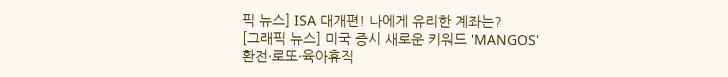픽 뉴스] ISA 대개편! 나에게 유리한 계좌는?
[그래픽 뉴스] 미국 증시 새로운 키워드 'MANGOS'
환전·로또·육아휴직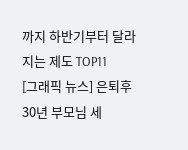까지 하반기부터 달라지는 제도 TOP11
[그래픽 뉴스] 은퇴후 30년 부모님 세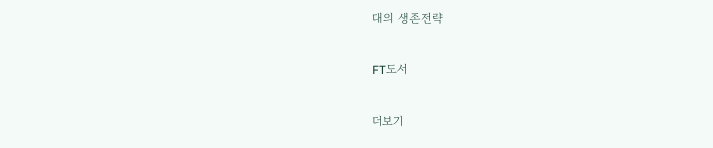대의 생존전략

FT도서

더보기